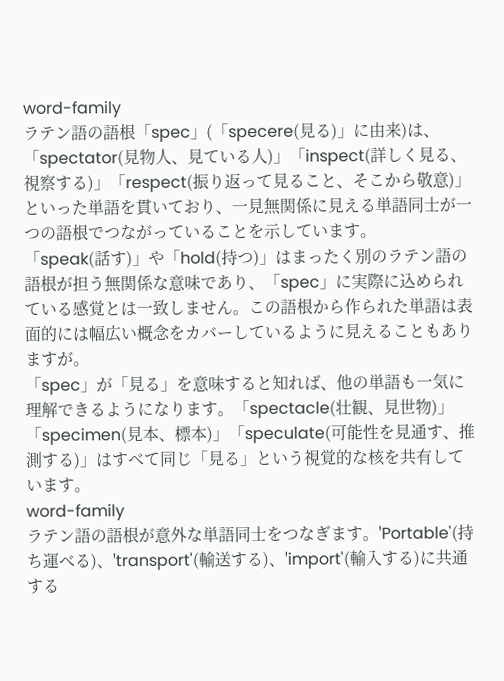word-family
ラテン語の語根「spec」(「specere(見る)」に由来)は、「spectator(見物人、見ている人)」「inspect(詳しく見る、視察する)」「respect(振り返って見ること、そこから敬意)」といった単語を貫いており、一見無関係に見える単語同士が一つの語根でつながっていることを示しています。
「speak(話す)」や「hold(持つ)」はまったく別のラテン語の語根が担う無関係な意味であり、「spec」に実際に込められている感覚とは一致しません。この語根から作られた単語は表面的には幅広い概念をカバーしているように見えることもありますが。
「spec」が「見る」を意味すると知れば、他の単語も一気に理解できるようになります。「spectacle(壮観、見世物)」「specimen(見本、標本)」「speculate(可能性を見通す、推測する)」はすべて同じ「見る」という視覚的な核を共有しています。
word-family
ラテン語の語根が意外な単語同士をつなぎます。'Portable'(持ち運べる)、'transport'(輸送する)、'import'(輸入する)に共通する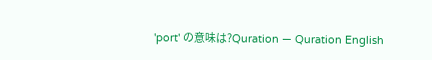'port' の意味は?Quration — Quration English